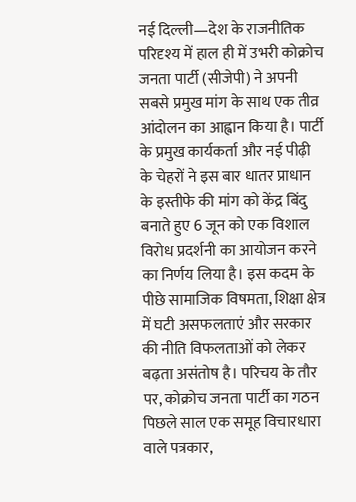नई दिल्ली—देश के राजनीतिक परिदृश्य में हाल ही में उभरी कोक्रोच जनता पार्टी (सीजेपी) ने अपनी सबसे प्रमुख मांग के साथ एक तीव्र आंदोलन का आह्वान किया है। पार्टी के प्रमुख कार्यकर्ता और नई पीढ़ी के चेहरों ने इस बार धातर प्राधान के इस्तीफे की मांग को केंद्र बिंदु बनाते हुए 6 जून को एक विशाल विरोध प्रदर्शनी का आयोजन करने का निर्णय लिया है। इस कदम के पीछे सामाजिक विषमता, शिक्षा क्षेत्र में घटी असफलताएं और सरकार की नीति विफलताओं को लेकर बढ़ता असंतोष है। परिचय के तौर पर, कोक्रोच जनता पार्टी का गठन पिछले साल एक समूह विचारधारा वाले पत्रकार,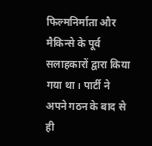फिल्मनिर्माता और मैकिन्से के पूर्व सलाहकारों द्वारा किया गया था। पार्टी ने अपने गठन के बाद से ही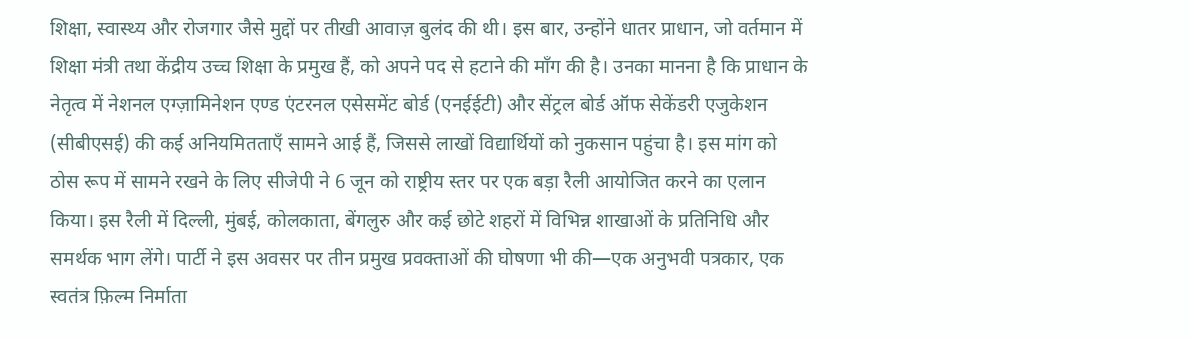शिक्षा, स्वास्थ्य और रोजगार जैसे मुद्दों पर तीखी आवाज़ बुलंद की थी। इस बार, उन्होंने धातर प्राधान, जो वर्तमान में शिक्षा मंत्री तथा केंद्रीय उच्च शिक्षा के प्रमुख हैं, को अपने पद से हटाने की माँग की है। उनका मानना है कि प्राधान के नेतृत्व में नेशनल एग्ज़ामिनेशन एण्ड एंटरनल एसेसमेंट बोर्ड (एनईईटी) और सेंट्रल बोर्ड ऑफ सेकेंडरी एजुकेशन (सीबीएसई) की कई अनियमितताएँ सामने आई हैं, जिससे लाखों विद्यार्थियों को नुकसान पहुंचा है। इस मांग को ठोस रूप में सामने रखने के लिए सीजेपी ने 6 जून को राष्ट्रीय स्तर पर एक बड़ा रैली आयोजित करने का एलान किया। इस रैली में दिल्ली, मुंबई, कोलकाता, बेंगलुरु और कई छोटे शहरों में विभिन्न शाखाओं के प्रतिनिधि और समर्थक भाग लेंगे। पार्टी ने इस अवसर पर तीन प्रमुख प्रवक्ताओं की घोषणा भी की—एक अनुभवी पत्रकार, एक स्वतंत्र फ़िल्म निर्माता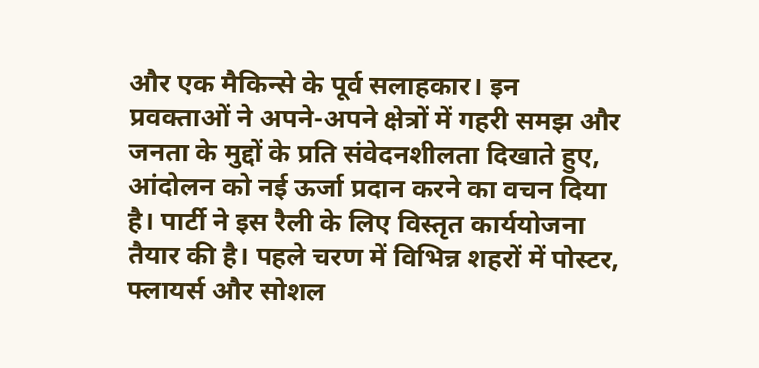और एक मैकिन्से के पूर्व सलाहकार। इन प्रवक्ताओं ने अपने-अपने क्षेत्रों में गहरी समझ और जनता के मुद्दों के प्रति संवेदनशीलता दिखाते हुए, आंदोलन को नई ऊर्जा प्रदान करने का वचन दिया है। पार्टी ने इस रैली के लिए विस्तृत कार्ययोजना तैयार की है। पहले चरण में विभिन्न शहरों में पोस्टर, फ्लायर्स और सोशल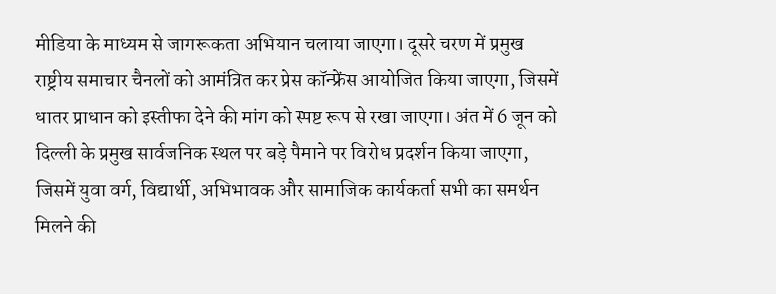मीडिया के माध्यम से जागरूकता अभियान चलाया जाएगा। दूसरे चरण में प्रमुख राष्ट्रीय समाचार चैनलों को आमंत्रित कर प्रेस कॉन्फ्रेंस आयोजित किया जाएगा, जिसमें धातर प्राधान को इस्तीफा देने की मांग को स्पष्ट रूप से रखा जाएगा। अंत में 6 जून को दिल्ली के प्रमुख सार्वजनिक स्थल पर बड़े पैमाने पर विरोध प्रदर्शन किया जाएगा, जिसमें युवा वर्ग, विद्यार्थी, अभिभावक और सामाजिक कार्यकर्ता सभी का समर्थन मिलने की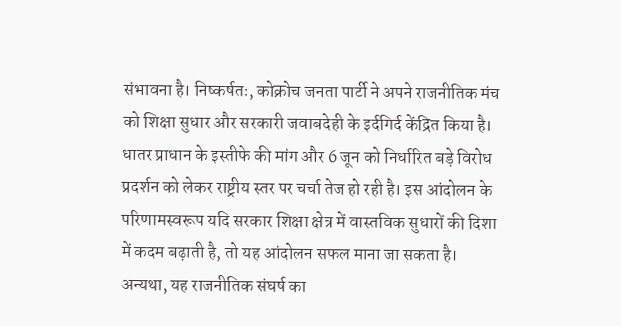संभावना है। निष्कर्षतः, कोक्रोच जनता पार्टी ने अपने राजनीतिक मंच को शिक्षा सुधार और सरकारी जवाबदेही के इर्दगिर्द केंद्रित किया है। धातर प्राधान के इस्तीफे की मांग और 6 जून को निर्धारित बड़े विरोध प्रदर्शन को लेकर राष्ट्रीय स्तर पर चर्चा तेज हो रही है। इस आंदोलन के परिणामस्वरूप यदि सरकार शिक्षा क्षेत्र में वास्तविक सुधारों की दिशा में कदम बढ़ाती है, तो यह आंदोलन सफल माना जा सकता है। अन्यथा, यह राजनीतिक संघर्ष का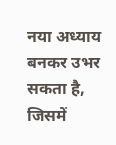नया अध्याय बनकर उभर सकता है, जिसमें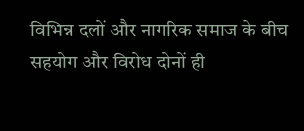विभिन्न दलों और नागरिक समाज के बीच सहयोग और विरोध दोनों ही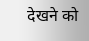देखने को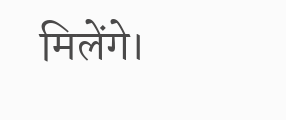मिलेंगे।